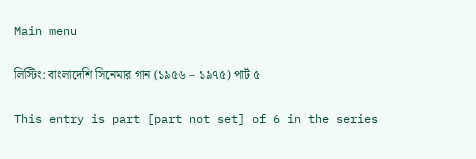Main menu

লিস্টিং: বাংলাদেশি সিনেমার গান (১৯৫৬ – ১৯৭৫) পার্ট ৫

This entry is part [part not set] of 6 in the series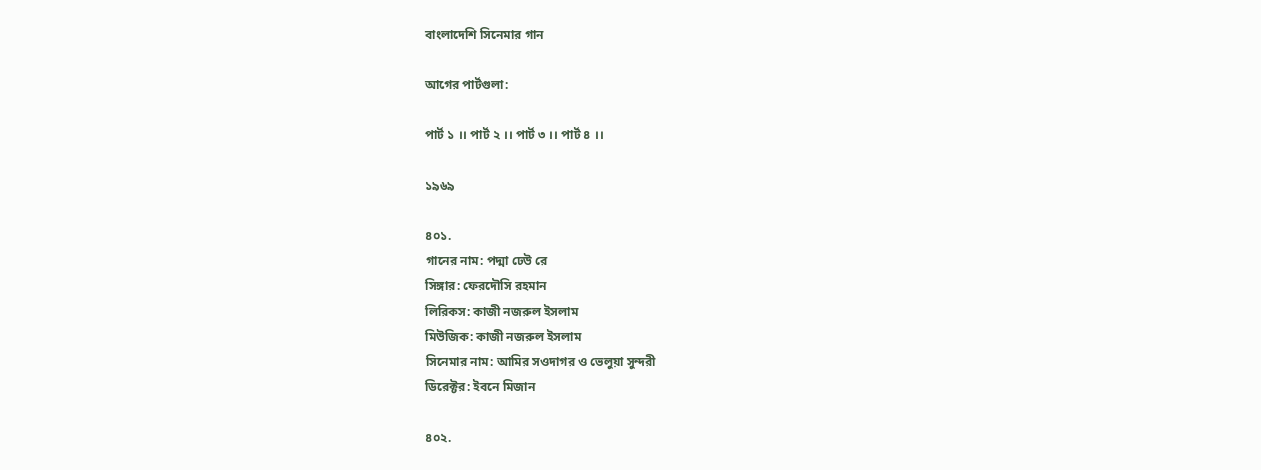বাংলাদেশি সিনেমার গান

আগের পার্টগুলা:

পার্ট ১ ।। পার্ট ২ ।। পার্ট ৩ ।। পার্ট ৪ ।।

১৯৬৯

৪০১.
গানের নাম: পদ্মা ঢেউ রে
সিঙ্গার: ফেরদৌসি রহমান
লিরিকস: কাজী নজরুল ইসলাম
মিউজিক: কাজী নজরুল ইসলাম
সিনেমার নাম: আমির সওদাগর ও ভেলুয়া সুন্দরী
ডিরেক্টর: ইবনে মিজান

৪০২.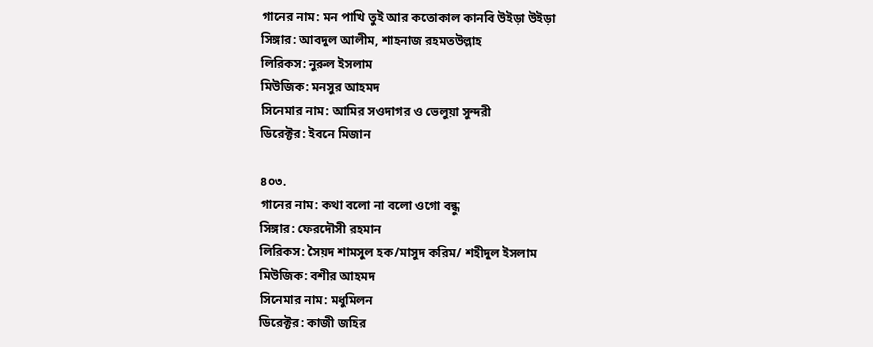গানের নাম: মন পাখি তুই আর কতোকাল কানবি উইড়া উইড়া
সিঙ্গার: আবদুল আলীম, শাহনাজ রহমতউল্লাহ
লিরিকস: নুরুল ইসলাম
মিউজিক: মনসুর আহমদ
সিনেমার নাম: আমির সওদাগর ও ভেলুয়া সুন্দরী
ডিরেক্টর: ইবনে মিজান

৪০৩.
গানের নাম: কথা বলো না বলো ওগো বন্ধু
সিঙ্গার: ফেরদৌসী রহমান
লিরিকস: সৈয়দ শামসুল হক/মাসুদ করিম/ শহীদুল ইসলাম
মিউজিক: বশীর আহমদ
সিনেমার নাম: মধুমিলন
ডিরেক্টর: কাজী জহির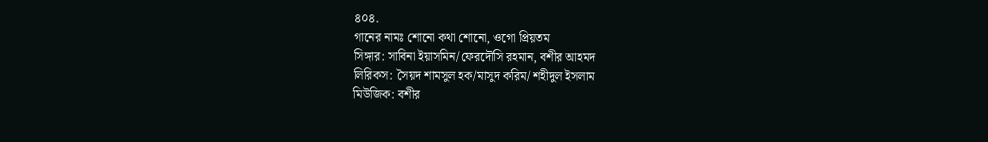৪০৪.
গানের নামঃ শোনো কথা শোনো, ওগো প্রিয়তম
সিঙ্গার: সাবিনা ইয়াসমিন/ফেরদৌসি রহমান, বশীর আহমদ
লিরিকস: সৈয়দ শামসুল হক/মাসুদ করিম/ শহীদুল ইসলাম
মিউজিক: বশীর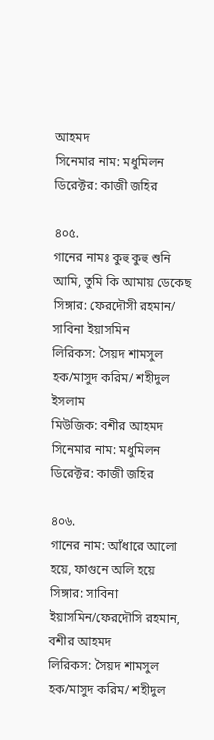আহমদ
সিনেমার নাম: মধুমিলন
ডিরেক্টর: কাজী জহির

৪০৫.
গানের নামঃ কুহু কুহু শুনি আমি, তুমি কি আমায় ডেকেছ
সিঙ্গার: ফেরদৌসী রহমান/ সাবিনা ইয়াসমিন
লিরিকস: সৈয়দ শামসুল হক/মাসুদ করিম/ শহীদুল ইসলাম
মিউজিক: বশীর আহমদ
সিনেমার নাম: মধুমিলন
ডিরেক্টর: কাজী জহির

৪০৬.
গানের নাম: আঁধারে আলো হয়ে, ফাগুনে অলি হয়ে
সিঙ্গার: সাবিনা ইয়াসমিন/ফেরদৌসি রহমান, বশীর আহমদ
লিরিকস: সৈয়দ শামসুল হক/মাসুদ করিম/ শহীদুল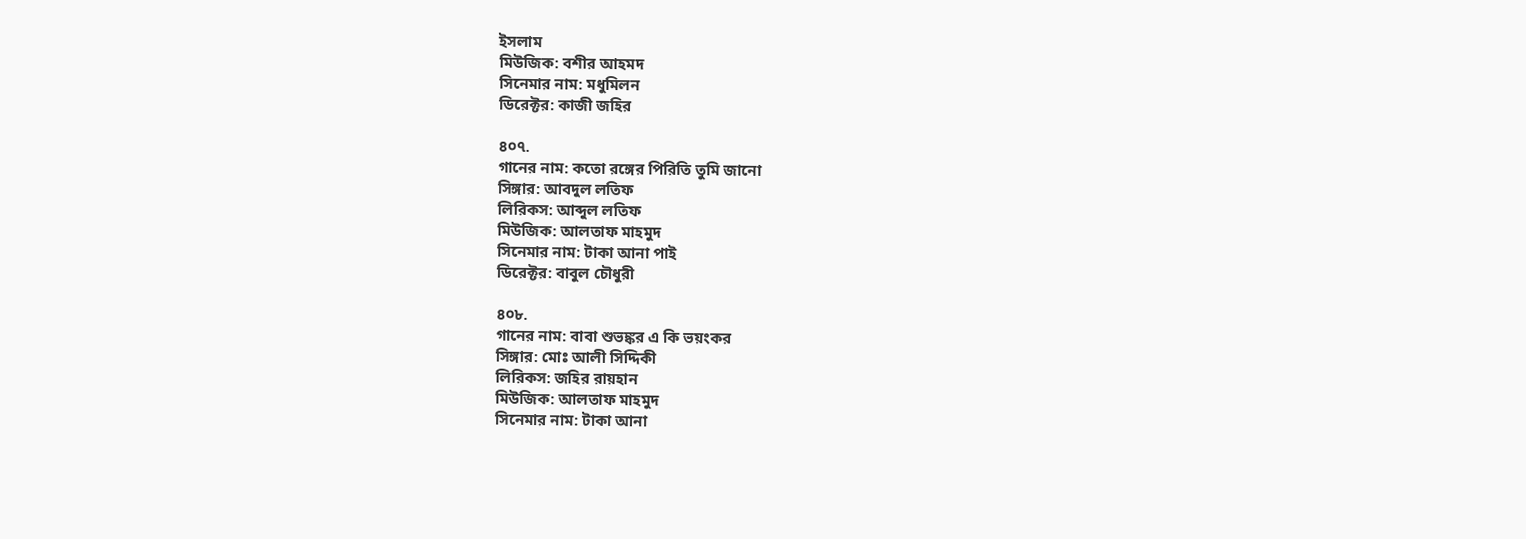ইসলাম
মিউজিক: বশীর আহমদ
সিনেমার নাম: মধুমিলন
ডিরেক্টর: কাজী জহির

৪০৭.
গানের নাম: কতো রঙ্গের পিরিতি তুমি জানো
সিঙ্গার: আবদুল লতিফ
লিরিকস: আব্দুল লতিফ
মিউজিক: আলতাফ মাহমুদ
সিনেমার নাম: টাকা আনা পাই
ডিরেক্টর: বাবুল চৌধুরী

৪০৮.
গানের নাম: বাবা শুভঙ্কর এ কি ভয়ংকর
সিঙ্গার: মোঃ আলী সিদ্দিকী
লিরিকস: জহির রায়হান
মিউজিক: আলতাফ মাহমুদ
সিনেমার নাম: টাকা আনা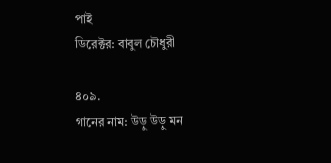পাই
ডিরেক্টর: বাবুল চৌধুরী

৪০৯.
গানের নাম: উড়ু উড়ু মন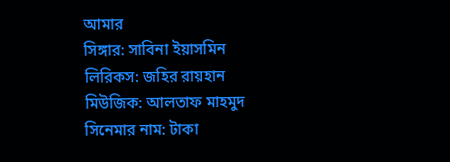আমার
সিঙ্গার: সাবিনা ইয়াসমিন
লিরিকস: জহির রায়হান
মিউজিক: আলতাফ মাহমুদ
সিনেমার নাম: টাকা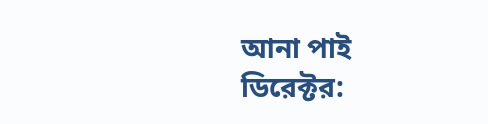আনা পাই
ডিরেক্টর: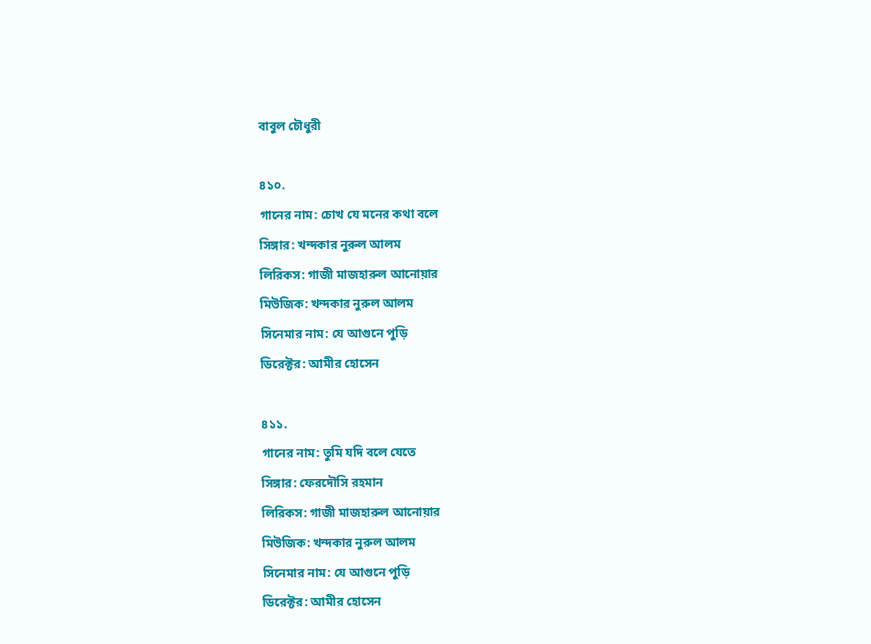বাবুল চৌধুরী

৪১০.
গানের নাম: চোখ যে মনের কথা বলে
সিঙ্গার: খন্দকার নুরুল আলম
লিরিকস: গাজী মাজহারুল আনোয়ার
মিউজিক: খন্দকার নুরুল আলম
সিনেমার নাম: যে আগুনে পুড়ি
ডিরেক্টর: আমীর হোসেন

৪১১.
গানের নাম: তুমি যদি বলে যেতে
সিঙ্গার: ফেরদৌসি রহমান
লিরিকস: গাজী মাজহারুল আনোয়ার
মিউজিক: খন্দকার নুরুল আলম
সিনেমার নাম: যে আগুনে পুড়ি
ডিরেক্টর: আমীর হোসেন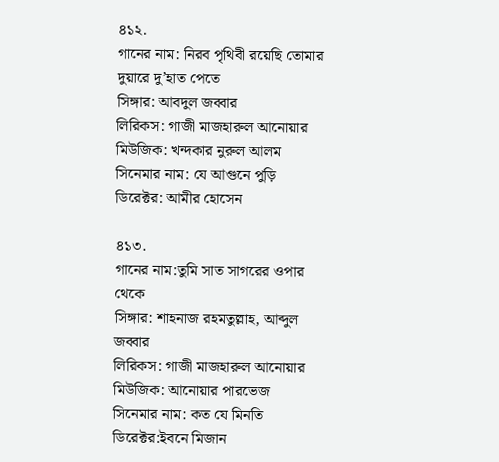৪১২.
গানের নাম: নিরব পৃথিবী রয়েছি তোমার দুয়ারে দু’হাত পেতে
সিঙ্গার: আবদুল জব্বার
লিরিকস: গাজী মাজহারুল আনোয়ার
মিউজিক: খন্দকার নুরুল আলম
সিনেমার নাম: যে আগুনে পুড়ি
ডিরেক্টর: আমীর হোসেন

৪১৩.
গানের নাম:তুমি সাত সাগরের ওপার থেকে
সিঙ্গার: শাহনাজ রহমতুল্লাহ, আব্দুল জব্বার
লিরিকস: গাজী মাজহারুল আনোয়ার
মিউজিক: আনোয়ার পারভেজ
সিনেমার নাম: কত যে মিনতি
ডিরেক্টর:ইবনে মিজান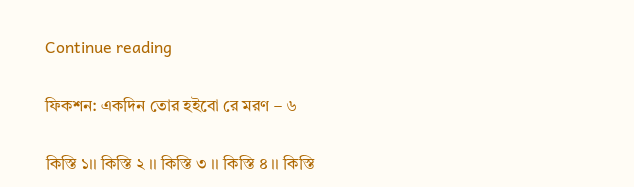Continue reading

ফিকশন: একদিন তোর হইবো রে মরণ – ৬

কিস্তি ১।। কিস্তি ২ ।। কিস্তি ৩ ।। কিস্তি ৪ ।। কিস্তি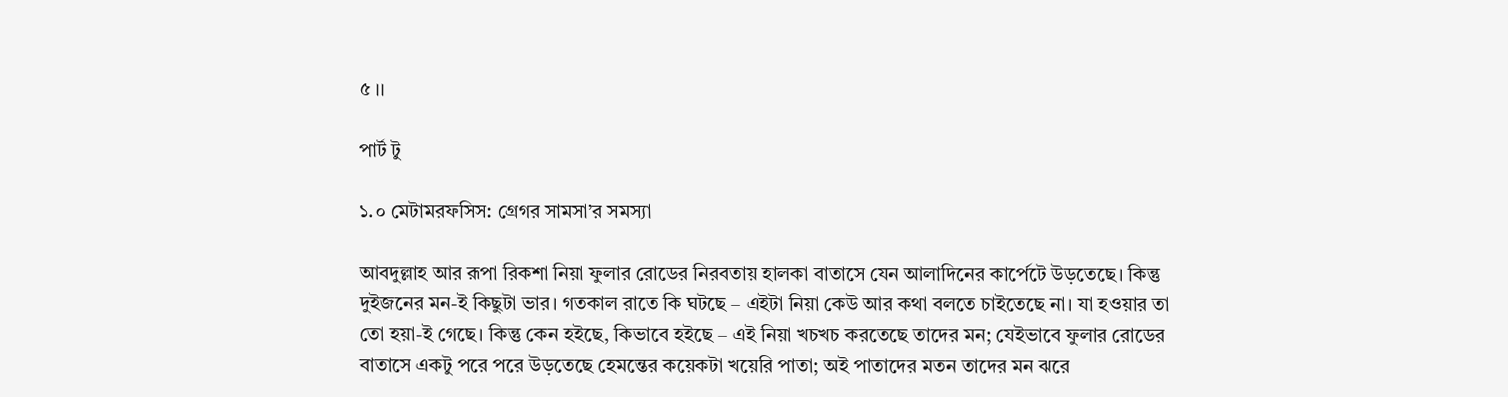৫ ।।

পার্ট টু

১.০ মেটামরফসিস: গ্রেগর সামসা’র সমস্যা

আবদুল্লাহ আর রূপা রিকশা নিয়া ফুলার রোডের নিরবতায় হালকা বাতাসে যেন আলাদিনের কার্পেটে উড়তেছে। কিন্তু দুইজনের মন-ই কিছুটা ভার। গতকাল রাতে কি ঘটছে – এইটা নিয়া কেউ আর কথা বলতে চাইতেছে না। যা হওয়ার তা তো হয়া-ই গেছে। কিন্তু কেন হইছে, কিভাবে হইছে – এই নিয়া খচখচ করতেছে তাদের মন; যেইভাবে ফুলার রোডের বাতাসে একটু পরে পরে উড়তেছে হেমন্তের কয়েকটা খয়েরি পাতা; অই পাতাদের মতন তাদের মন ঝরে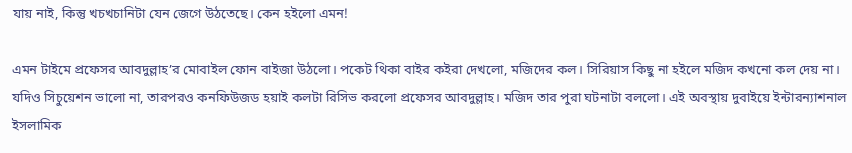যায় নাই, কিন্তু খচখচানিটা যেন জেগে উঠতেছে। কেন হইলো এমন!

এমন টাইমে প্রফেসর আবদুল্লাহ’র মোবাইল ফোন বাইজা উঠলো। পকেট থিকা বাইর কইরা দেখলো, মজিদের কল। সিরিয়াস কিছু না হইলে মজিদ কখনো কল দেয় না। যদিও সিচুয়েশন ভালো না, তারপরও কনফিউজড হয়াই কলটা রিসিভ করলো প্রফেসর আবদুল্লাহ। মজিদ তার পুরা ঘটনাটা বললো। এই অবস্থায় দুবাইয়ে ইন্টারন্যাশনাল ইসলামিক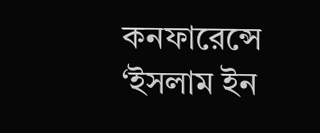কনফারেন্সে ‘ইসলাম ইন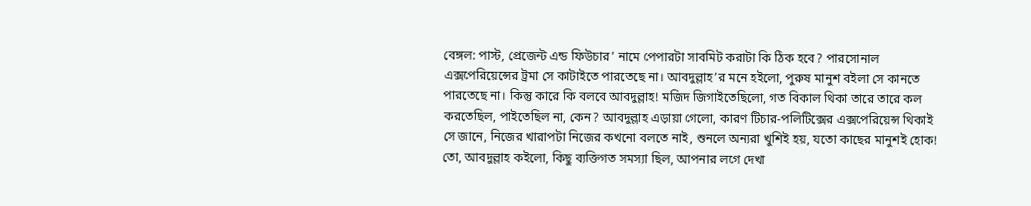বেঙ্গল: পাস্ট, প্রেজেন্ট এন্ড ফিউচার’ নামে পেপারটা সাবমিট করাটা কি ঠিক হবে? পারসোনাল এক্সপেরিয়েন্সের ট্রমা সে কাটাইতে পারতেছে না। আবদুল্লাহ’র মনে হইলো, পুরুষ মানুশ বইলা সে কানতে পারতেছে না। কিন্তু কারে কি বলবে আবদুল্লাহ! মজিদ জিগাইতেছিলো, গত বিকাল থিকা তারে তারে কল করতেছিল, পাইতেছিল না, কেন? আবদুল্লাহ এড়ায়া গেলো, কারণ টিচার-পলিটিক্সের এক্সপেরিয়েন্স থিকাই সে জানে, নিজের খারাপটা নিজের কখনো বলতে নাই, শুনলে অন্যরা খুশিই হয়, যতো কাছের মানুশই হোক! তো, আবদুল্লাহ কইলো, কিছু ব্যক্তিগত সমস্যা ছিল, আপনার লগে দেখা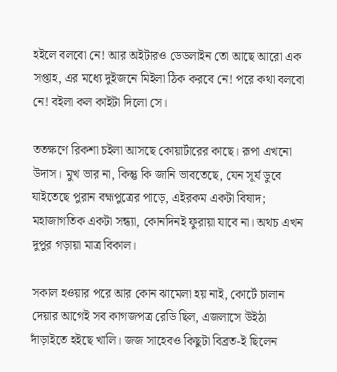হইলে বলবো নে! আর অইটারও ডেডলাইন তো আছে আরো এক সপ্তাহ, এর মধ্যে দুইজনে মিইলা ঠিক করবে নে! পরে কথা বলবো নে! বইলা কল কাইটা দিলো সে।

ততক্ষণে রিকশা চইলা আসছে কোয়ার্টারের কাছে। রূপা এখনো উদাস। মুখ ভার না, কিন্তু কি জানি ভাবতেছে, যেন সূর্য ডুবে যাইতেছে পুরান বহ্মপুত্রের পাড়ে, এইরকম একটা বিষাদ; মহাজাগতিক একটা সন্ধ্যা, কোনদিনই ফুরায়া যাবে না। অথচ এখন দুপুর গড়ায়া মাত্র বিকাল।

সকাল হওয়ার পরে আর কোন ঝামেলা হয় নাই, কোর্টে চালান দেয়ার আগেই সব কাগজপত্র রেডি ছিল, এজলাসে উইঠা দাঁড়াইতে হইছে খালি। জজ সাহেবও কিছুটা বিব্রত-ই ছিলেন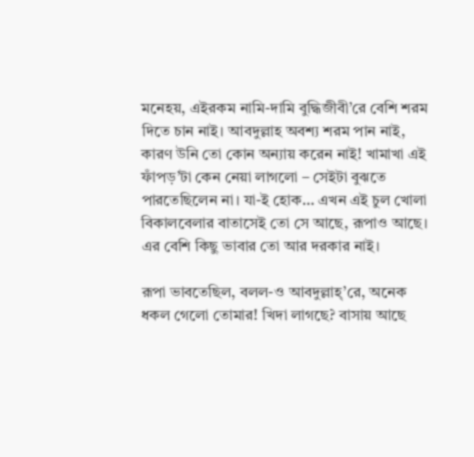মনেহয়, এইরকম নামি-দামি বুদ্ধিজীবী’রে বেশি শরম দিতে চান নাই। আবদুল্লাহ অবশ্য শরম পান নাই, কারণ উনি তো কোন অন্যায় করেন নাই! খামাখা এই ফাঁপড়’টা কেন নেয়া লাগলো – সেইটা বুঝতে পারতেছিলেন না। যা-ই হোক… এখন এই চুল খোলা বিকালবেলার বাতাসেই তো সে আছে, রূপাও আছে। এর বেশি কিছু ভাবার তো আর দরকার নাই।

রূপা ভাবতেছিল, বলল-ও আবদুল্লাহ্’রে, অনেক ধকল গেলো তোমার! খিদা লাগছে? বাসায় আছে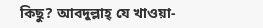কিছু? আবদুল্লাহ্ যে খাওয়া-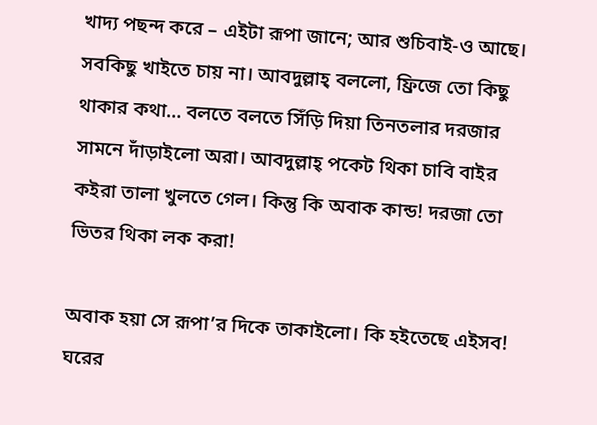খাদ্য পছন্দ করে – এইটা রূপা জানে; আর শুচিবাই-ও আছে। সবকিছু খাইতে চায় না। আবদুল্লাহ্ বললো, ফ্রিজে তো কিছু থাকার কথা… বলতে বলতে সিঁড়ি দিয়া তিনতলার দরজার সামনে দাঁড়াইলো অরা। আবদুল্লাহ্ পকেট থিকা চাবি বাইর কইরা তালা খুলতে গেল। কিন্তু কি অবাক কান্ড! দরজা তো ভিতর থিকা লক করা!

অবাক হয়া সে রূপা’র দিকে তাকাইলো। কি হইতেছে এইসব! ঘরের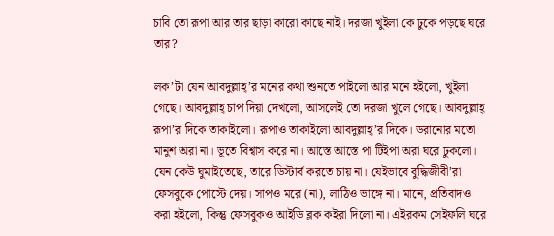চাবি তো রূপা আর তার ছাড়া কারো কাছে নাই। দরজা খুইলা কে ঢুকে পড়ছে ঘরে তার?

লক’টা যেন আবদুল্লাহ্’র মনের কথা শুনতে পাইলো আর মনে হইলো, খুইলা গেছে। আবদুল্লাহ্ চাপ দিয়া দেখলো, আসলেই তো দরজা খুলে গেছে। আবদুল্লাহ্ রূপা’র দিকে তাকাইলো। রূপাও তাকাইলো আবদুল্লাহ্’র দিকে। ডরানোর মতো মানুশ অরা না। ভূতে বিশ্বাস করে না। আস্তে আস্তে পা টিইপা অরা ঘরে ঢুকলো। যেন কেউ ঘুমাইতেছে, তারে ডিস্টার্ব করতে চায় না। যেইভাবে বুদ্ধিজীবী’রা ফেসবুকে পোস্টে দেয়। সাপও মরে (না), লাঠিও ভাঙ্গে না। মানে, প্রতিবাদও করা হইলো, কিন্তু ফেসবুকও আইডি ব্লক কইরা দিলো না। এইরকম সেইফলি ঘরে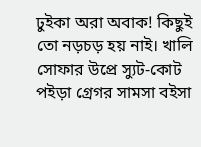ঢুইকা অরা অবাক! কিছুই তো নড়চড় হয় নাই। খালি সোফার উপ্রে স্যুট-কোট পইড়া গ্রেগর সামসা বইসা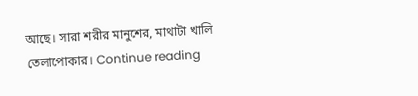আছে। সারা শরীর মানুশের, মাথাটা খালি তেলাপোকার। Continue reading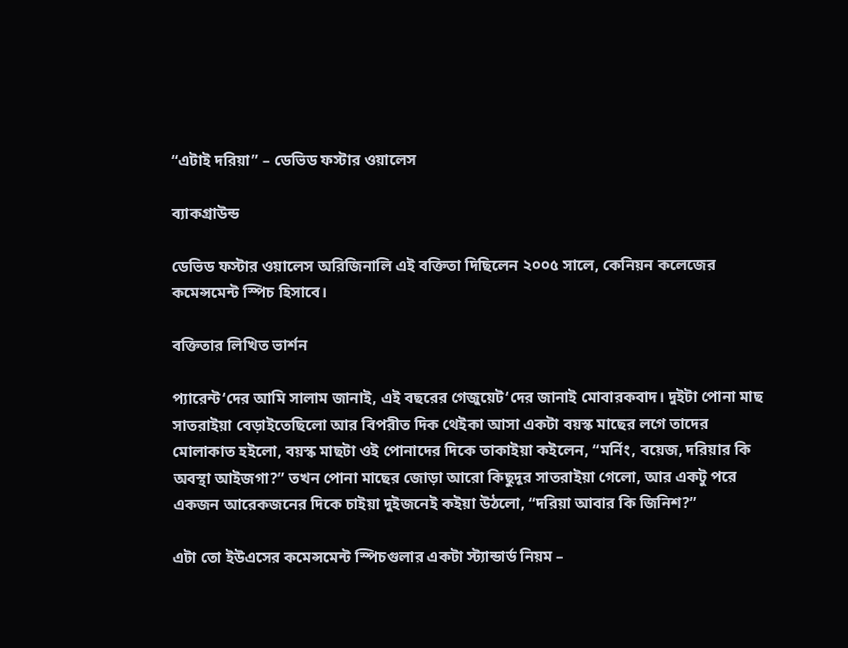“এটাই দরিয়া” – ডেভিড ফস্টার ওয়ালেস

ব্যাকগ্রাউন্ড

ডেভিড ফস্টার ওয়ালেস অরিজিনালি এই বক্তিতা দিছিলেন ২০০৫ সালে, কেনিয়ন কলেজের কমেন্সমেন্ট স্পিচ হিসাবে।

বক্তিতার লিখিত ভার্শন

প্যারেন্ট‘দের আমি সালাম জানাই, এই বছরের গেজুয়েট‘দের জানাই মোবারকবাদ। দুইটা পোনা মাছ সাতরাইয়া বেড়াইতেছিলো আর বিপরীত দিক থেইকা আসা একটা বয়স্ক মাছের লগে তাদের মোলাকাত হইলো, বয়স্ক মাছটা ওই পোনাদের দিকে তাকাইয়া কইলেন, “মর্নিং, বয়েজ, দরিয়ার কি অবস্থা আইজগা?” তখন পোনা মাছের জোড়া আরো কিছুদূর সাতরাইয়া গেলো, আর একটু পরে একজন আরেকজনের দিকে চাইয়া দুইজনেই কইয়া উঠলো, “দরিয়া আবার কি জিনিশ?”

এটা তো ইউএসের কমেন্সমেন্ট স্পিচগুলার একটা স্ট্যান্ডার্ড নিয়ম –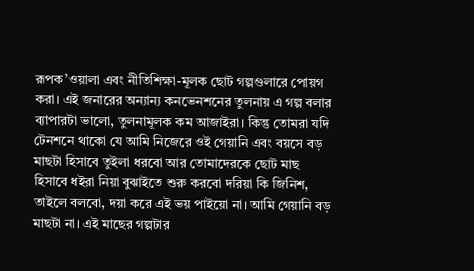রূপক’ওয়ালা এবং নীতিশিক্ষা-মূলক ছোট গল্পগুলারে পোয়গ করা। এই জনারের অন্যান্য কনভেনশনের তুলনায় এ গল্প বলার ব্যাপারটা ভালো, তুলনামূলক কম আজাইরা। কিন্তু তোমরা যদি টেনশনে থাকো যে আমি নিজেরে ওই গেয়ানি এবং বয়সে বড় মাছটা হিসাবে তুইলা ধরবো আর তোমাদেরকে ছোট মাছ হিসাবে ধইরা নিয়া বুঝাইতে শুরু করবো দরিয়া কি জিনিশ, তাইলে বলবো, দয়া করে এই ভয় পাইয়ো না। আমি গেয়ানি বড় মাছটা না। এই মাছের গল্পটার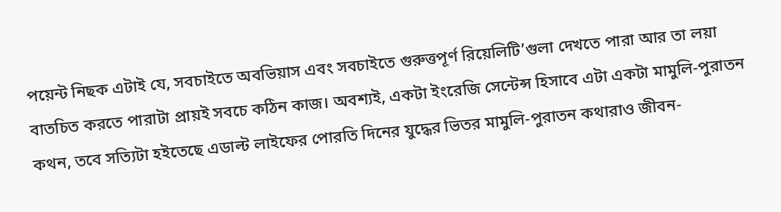পয়েন্ট নিছক এটাই যে, সবচাইতে অবভিয়াস এবং সবচাইতে গুরুত্তপূর্ণ রিয়েলিটি’গুলা দেখতে পারা আর তা লয়া বাতচিত করতে পারাটা প্রায়ই সবচে কঠিন কাজ। অবশ্যই, একটা ইংরেজি সেন্টেন্স হিসাবে এটা একটা মামুলি-পুরাতন কথন, তবে সত্যিটা হইতেছে এডাল্ট লাইফের পোরতি দিনের যুদ্ধের ভিতর মামুলি-পুরাতন কথারাও জীবন-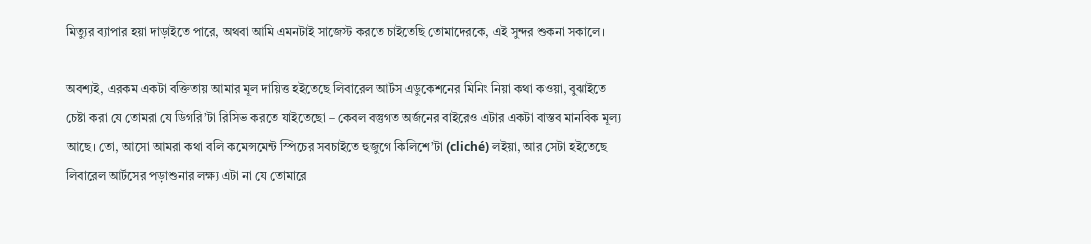মিত্যুর ব্যাপার হয়া দাড়াইতে পারে, অথবা আমি এমনটাই সাজেস্ট করতে চাইতেছি তোমাদেরকে, এই সুন্দর শুকনা সকালে।

অবশ্যই, এরকম একটা বক্তিতায় আমার মূল দায়িত্ত হইতেছে লিবারেল আর্টস এডুকেশনের মিনিং নিয়া কথা কওয়া, বুঝাইতে চেষ্টা করা যে তোমরা যে ডিগরি’টা রিসিভ করতে যাইতেছো – কেবল বস্তুগত অর্জনের বাইরেও এটার একটা বাস্তব মানবিক মূল্য আছে। তো, আসো আমরা কথা বলি কমেন্সমেন্ট স্পিচের সবচাইতে হুজুগে কিলিশে’টা (cliché) লইয়া, আর সেটা হইতেছে লিবারেল আর্টসের পড়াশুনার লক্ষ্য এটা না যে তোমারে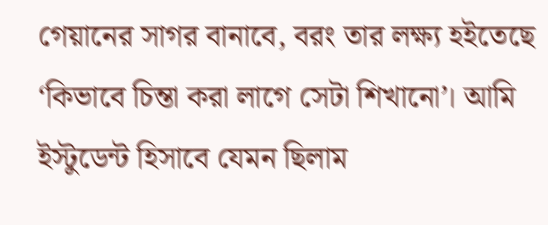গেয়ানের সাগর বানাবে, বরং তার লক্ষ্য হইতেছে ‘কিভাবে চিন্তা করা লাগে সেটা শিখানো’। আমি ইস্টুডেন্ট হিসাবে যেমন ছিলাম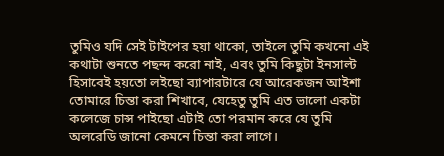তুমিও যদি সেই টাইপের হয়া থাকো, তাইলে তুমি কখনো এই কথাটা শুনতে পছন্দ করো নাই, এবং তুমি কিছুটা ইনসাল্ট হিসাবেই হয়তো লইছো ব্যাপারটারে যে আরেকজন আইশা তোমারে চিন্তা করা শিখাবে, যেহেতু তুমি এত ভালো একটা কলেজে চান্স পাইছো এটাই তো পরমান করে যে তুমি অলরেডি জানো কেমনে চিন্তা করা লাগে।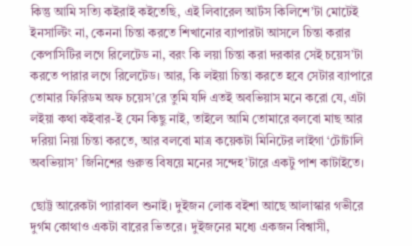কিন্তু আমি সত্যি কইরাই কইতেছি, এই লিবারেল আর্টস কিলিশে’টা মোটেই ইনসাল্টিং না, কেননা চিন্তা করতে শিখানোর ব্যাপারটা আসলে চিন্তা করার কেপাসিটির লগে রিলেটেড না, বরং কি লয়া চিন্তা করা দরকার সেই চয়েস’টা করতে পারার লগে রিলেটেড। আর, কি লইয়া চিন্তা করতে হবে সেটার ব্যাপারে তোমার ফিরিডম অফ চয়েস’রে তুমি যদি এতই অবভিয়াস মনে করো যে, এটা লইয়া কথা কইবার-ই যেন কিছু নাই, তাইলে আমি তোমারে বলবো মাছ আর দরিয়া নিয়া চিন্তা করতে, আর বলবো মাত্র কয়েকটা মিনিটের লাইগা ‘টোটালি অবভিয়াস’ জিনিশের গুরুত্ত বিষয়ে মনের সন্দেহ’টারে একটু পাশ কাটাইতে।

ছোট্ট আরেকটা প্যারাবল শুনাই। দুইজন লোক বইশা আছে আলাস্কার গভীরে দুর্গম কোথাও একটা বারের ভিতরে। দুইজনের মধ্যে একজন বিশ্বাসী,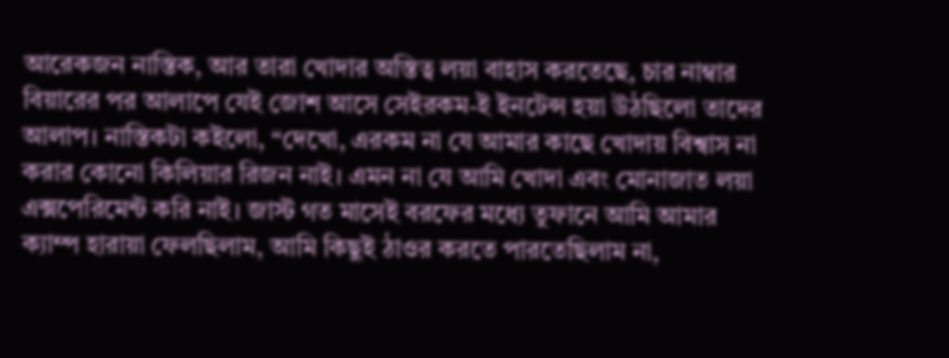আরেকজন নাস্তিক, আর তারা খোদার অস্তিত্ব লয়া বাহাস করতেছে, চার নাম্বার বিয়ারের পর আলাপে যেই জোশ আসে সেইরকম-ই ইনটেন্স হয়া উঠছিলো তাদের আলাপ। নাস্তিকটা কইলো, “দেখো, এরকম না যে আমার কাছে খোদায় বিশ্বাস না করার কোনো কিলিয়ার রিজন নাই। এমন না যে আমি খোদা এবং মোনাজাত লয়া এক্সপেরিমেন্ট করি নাই। জাস্ট গত মাসেই বরফের মধ্যে তুফানে আমি আমার ক্যাম্প হারায়া ফেলছিলাম, আমি কিছুই ঠাওর করতে পারতেছিলাম না,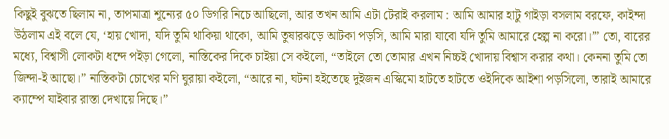কিছুই বুঝতে ছিলাম না, তাপমাত্রা শূন্যের ৫০ ডিগরি নিচে আছিলো, আর তখন আমি এটা টেরাই করলাম : আমি আমার হাটু গাইড়া বসলাম বরফে, কাইন্দা উঠলাম এই বলে যে, ‘হায় খোদা, যদি তুমি থাকিয়া থাকো, আমি তুষারঝড়ে আটকা পড়সি, আমি মারা যাবো যদি তুমি আমারে হেল্প না করো।’” তো, বারের মধ্যে, বিশ্বাসী লোকটা ধন্দে পইড়া গেলো, নাস্তিকের দিকে চাইয়া সে কইলো, “তাইলে তো তোমার এখন নিচ্চই খোদায় বিশ্বাস করার কথা। কেননা তুমি তো জিন্দা-ই আছো।” নাস্তিকটা চোখের মণি ঘুরায়া কইলো, “আরে না, ঘটনা হইতেছে দুইজন এস্কিমো হাটতে হাটতে ওইদিকে আইশা পড়সিলো, তারাই আমারে ক্যাম্পে যাইবার রাস্তা দেখায়ে দিছে।”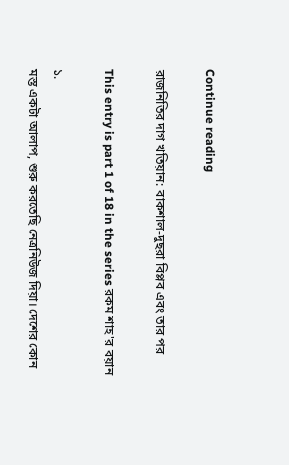Continue reading

রাজনিতির দাগ খতিয়ান: বাকশাল-দুছরা বিপ্লব এবং তার পর

This entry is part 1 of 18 in the series রকম শাহ'র বয়ান

১.
মস্ত একটা আলাপ, শুরু করতেছি নেত্রনিউজ দিয়া। দেশের কোন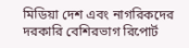মিডিয়া দেশ এবং নাগরিকদের দরকারি বেশিরভাগ রিপোর্ট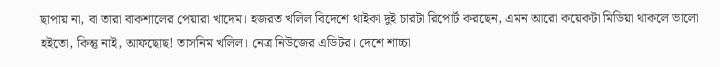ছাপায় না, বা তারা বাকশালের পেয়ারা খাদেম। হজরত খলিল বিদেশে থাইকা দুই চারটা রিপোর্ট করছেন, এমন আরো কয়েকটা মিডিয়া থাকলে ভালো হইতো, কিন্তু নাই, আফছোছ! তাসনিম খলিল। নেত্র নিউজের এডিটর। দেশে শাচ্চা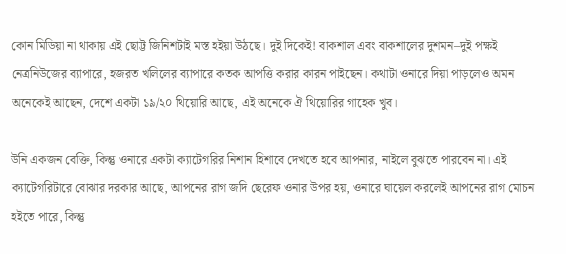কোন মিডিয়া না থাকায় এই ছোট্ট জিনিশটাই মস্ত হইয়া উঠছে। দুই দিকেই! বাকশাল এবং বাকশালের দুশমন–দুই পক্ষই নেত্রনিউজের ব্যাপারে, হজরত খলিলের ব্যাপারে কতক আপত্তি করার কারন পাইছেন। কথাটা ওনারে দিয়া পাড়লেও অমন অনেকেই আছেন, দেশে একটা ১৯/২০ থিয়োরি আছে, এই অনেকে ঐ থিয়োরির গাহেক খুব।

উনি একজন বেক্তি, কিন্তু ওনারে একটা ক্যাটেগরির নিশান হিশাবে দেখতে হবে আপনার, নাইলে বুঝতে পারবেন না। এই ক্যাটেগরিটারে বোঝার দরকার আছে, আপনের রাগ জদি ছেরেফ ওনার উপর হয়, ওনারে ঘায়েল করলেই আপনের রাগ মোচন হইতে পারে, কিন্তু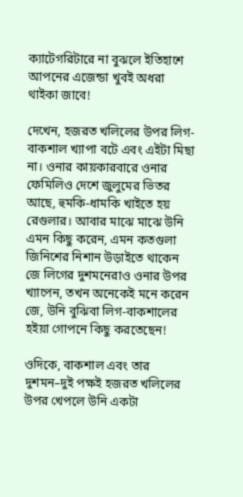ক্যাটেগরিটারে না বুঝলে ইতিহাশে আপনের এজেন্ডা খুবই অধরা থাইকা জাবে!

দেখেন, হজরত খলিলের উপর লিগ-বাকশাল খ্যাপা বটে এবং এইটা মিছা না। ওনার কায়কারবারে ওনার ফেমিলিও দেশে জুলুমের ভিতর আছে, হুমকি-ধামকি খাইতে হয় রেগুলার। আবার মাঝে মাঝে উনি এমন কিছু করেন, এমন কতগুলা জিনিশের নিশান উড়াইতে থাকেন জে লিগের দুশমনেরাও ওনার উপর খ্যাপেন, তখন অনেকেই মনে করেন জে, উনি বুঝিবা লিগ-বাকশালের হইয়া গোপনে কিছু করতেছেন!

ওদিকে, বাকশাল এবং তার দুশমন–দুই পক্ষই হজরত খলিলের উপর খেপলে উনি একটা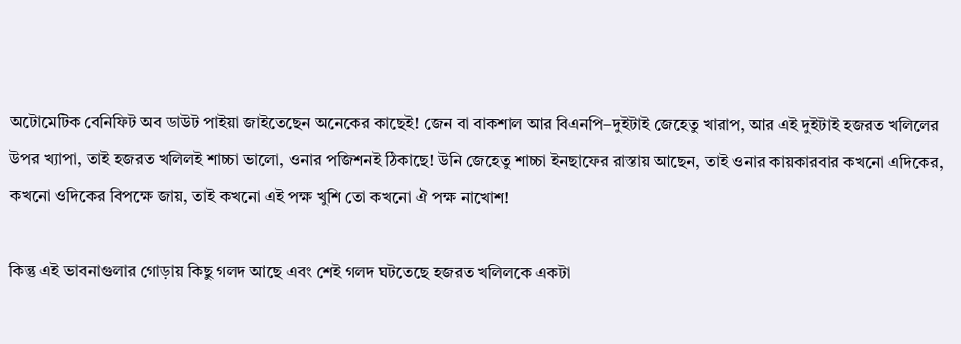অটোমেটিক বেনিফিট অব ডাউট পাইয়া জাইতেছেন অনেকের কাছেই! জেন বা বাকশাল আর বিএনপি–দুইটাই জেহেতু খারাপ, আর এই দুইটাই হজরত খলিলের উপর খ্যাপা, তাই হজরত খলিলই শাচ্চা ভালো, ওনার পজিশনই ঠিকাছে! উনি জেহেতু শাচ্চা ইনছাফের রাস্তায় আছেন, তাই ওনার কায়কারবার কখনো এদিকের, কখনো ওদিকের বিপক্ষে জায়, তাই কখনো এই পক্ষ খুশি তো কখনো ঐ পক্ষ নাখোশ!

কিন্তু এই ভাবনাগুলার গোড়ায় কিছু গলদ আছে এবং শেই গলদ ঘটতেছে হজরত খলিলকে একটা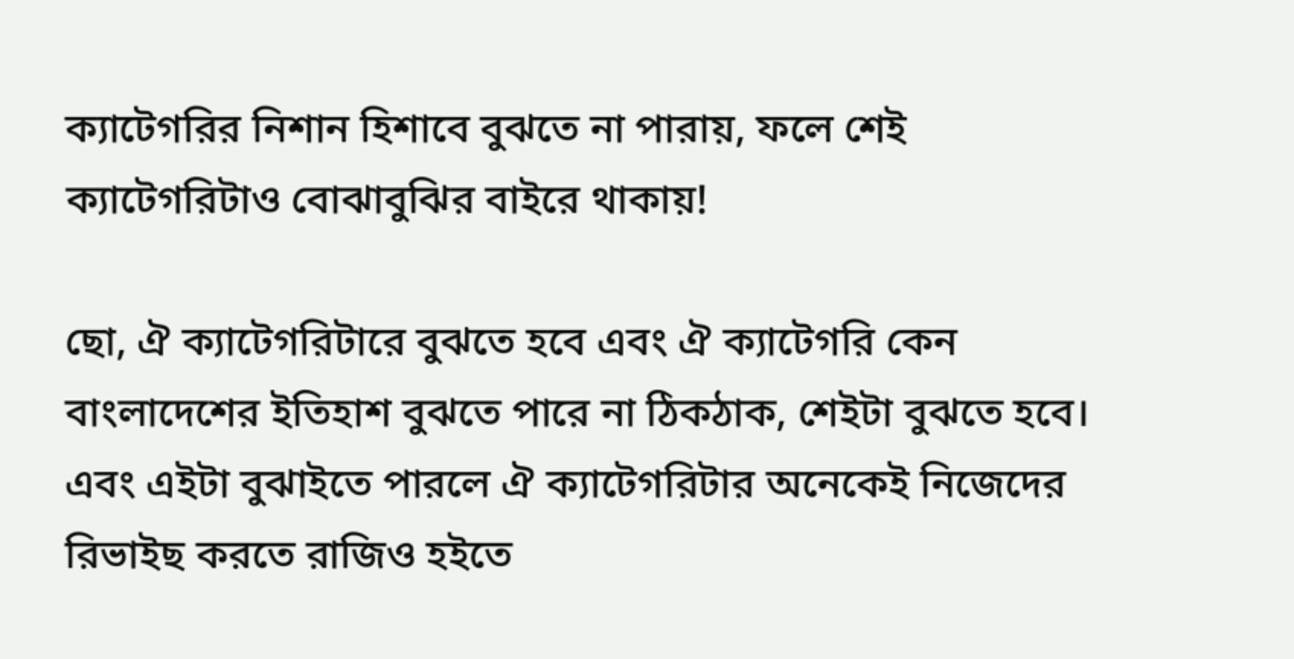ক্যাটেগরির নিশান হিশাবে বুঝতে না পারায়, ফলে শেই ক্যাটেগরিটাও বোঝাবুঝির বাইরে থাকায়!

ছো, ঐ ক্যাটেগরিটারে বুঝতে হবে এবং ঐ ক্যাটেগরি কেন বাংলাদেশের ইতিহাশ বুঝতে পারে না ঠিকঠাক, শেইটা বুঝতে হবে। এবং এইটা বুঝাইতে পারলে ঐ ক্যাটেগরিটার অনেকেই নিজেদের রিভাইছ করতে রাজিও হইতে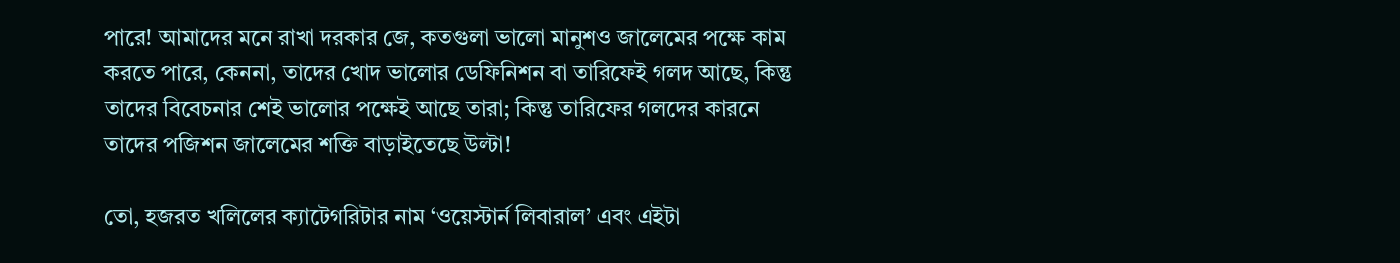পারে! আমাদের মনে রাখা দরকার জে, কতগুলা ভালো মানুশও জালেমের পক্ষে কাম করতে পারে, কেননা, তাদের খোদ ভালোর ডেফিনিশন বা তারিফেই গলদ আছে, কিন্তু তাদের বিবেচনার শেই ভালোর পক্ষেই আছে তারা; কিন্তু তারিফের গলদের কারনে তাদের পজিশন জালেমের শক্তি বাড়াইতেছে উল্টা!

তো, হজরত খলিলের ক্যাটেগরিটার নাম ‘ওয়েস্টার্ন লিবারাল’ এবং এইটা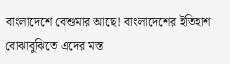বাংলাদেশে বেশুমার আছে! বাংলাদেশের ইতিহাশ বোঝাবুঝিতে এদের মস্ত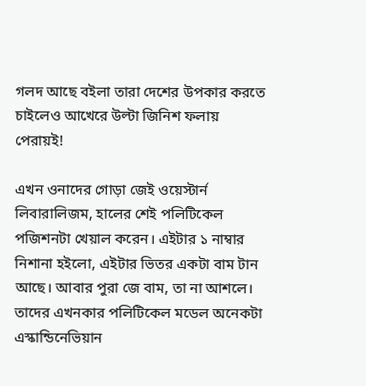গলদ আছে বইলা তারা দেশের উপকার করতে চাইলেও আখেরে উল্টা জিনিশ ফলায় পেরায়ই!

এখন ওনাদের গোড়া জেই ওয়েস্টার্ন লিবারালিজম, হালের শেই পলিটিকেল পজিশনটা খেয়াল করেন। এইটার ১ নাম্বার নিশানা হইলো, এইটার ভিতর একটা বাম টান আছে। আবার পুরা জে বাম, তা না আশলে। তাদের এখনকার পলিটিকেল মডেল অনেকটা এস্কান্ডিনেভিয়ান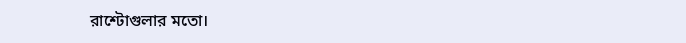রাশ্টোগুলার মতো।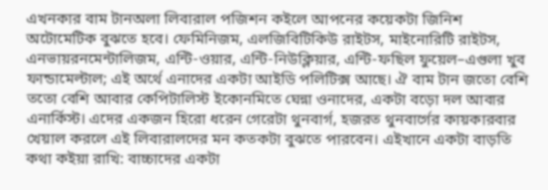এখনকার বাম টানঅলা লিবারাল পজিশন কইলে আপনের কয়েকটা জিনিশ অটোমেটিক বুঝতে হবে। ফেমিনিজম, এলজিবিটিকিউ রাইটস, মাইনোরিটি রাইটস, এনভায়রনমেন্টালিজম, এন্টি-ওয়ার, এন্টি-নিউক্লিয়ার, এন্টি-ফছিল ফুয়েল–এগুলা খুব ফান্ডামেল্টাল; এই অর্থে এনাদের একটা আইডি পলিটিক্স আছে। ঐ বাম টান জতো বেশি ততো বেশি আবার কেপিটালিস্ট ইকোনমিতে ঘেন্না ওনাদের, একটা বড়ো দল আবার এনার্কিস্ট। এদের একজন হিরো ধরেন গেরেটা থুনবার্গ, হজরত থুনবার্গের কায়কারবার খেয়াল করলে এই লিবারালদের মন কতকটা বুঝতে পারবেন। এইখানে একটা বাড়তি কথা কইয়া রাখি: বাচ্চাদের একটা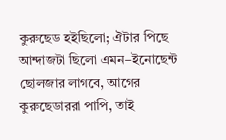কুরুছেড হইছিলো; ঐটার পিছে আন্দাজটা ছিলো এমন–ইনোছেন্ট ছোলজার লাগবে, আগের কুরুছেডাররা পাপি, তাই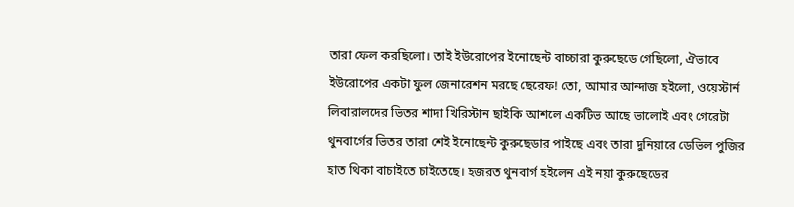তারা ফেল করছিলো। তাই ইউরোপের ইনোছেন্ট বাচ্চারা কুরুছেডে গেছিলো, ঐভাবে ইউরোপের একটা ফুল জেনারেশন মরছে ছেরেফ! তো, আমার আন্দাজ হইলো, ওয়েস্টার্ন লিবারালদের ভিতর শাদা খিরিস্টান ছাইকি আশলে একটিভ আছে ভালোই এবং গেরেটা থুনবার্গের ভিতর তারা শেই ইনোছেন্ট কুরুছেডার পাইছে এবং তারা দুনিয়ারে ডেভিল পুজির হাত থিকা বাচাইতে চাইতেছে। হজরত থুনবার্গ হইলেন এই নয়া কুরুছেডের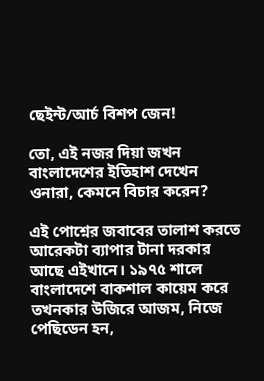ছেইন্ট/আর্চ বিশপ জেন!

তো, এই নজর দিয়া জখন বাংলাদেশের ইতিহাশ দেখেন ওনারা, কেমনে বিচার করেন?

এই পোশ্নের জবাবের তালাশ করতে আরেকটা ব্যাপার টানা দরকার আছে এইখানে। ১৯৭৫ শালে বাংলাদেশে বাকশাল কায়েম করে তখনকার উজিরে আজম, নিজে পেছিডেন হন,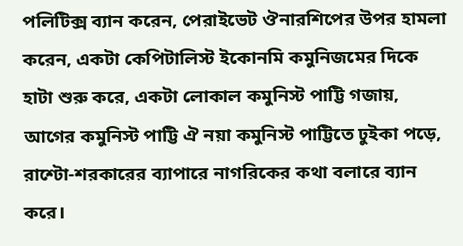পলিটিক্স ব্যান করেন, পেরাইভেট ঔনারশিপের উপর হামলা করেন, একটা কেপিটালিস্ট ইকোনমি কমুনিজমের দিকে হাটা শুরু করে, একটা লোকাল কমুনিস্ট পাট্টি গজায়, আগের কমুনিস্ট পাট্টি ঐ নয়া কমুনিস্ট পাট্টিতে ঢুইকা পড়ে, রাশ্টো-শরকারের ব্যাপারে নাগরিকের কথা বলারে ব্যান করে।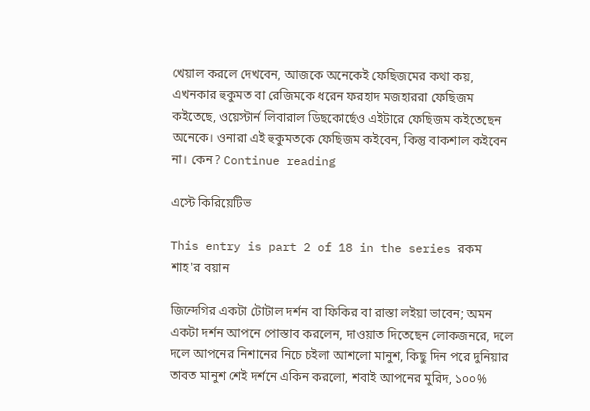খেয়াল করলে দেখবেন, আজকে অনেকেই ফেছিজমের কথা কয়, এখনকার হুকুমত বা রেজিমকে ধরেন ফরহাদ মজহাররা ফেছিজম কইতেছে, ওয়েস্টার্ন লিবারাল ডিছকোর্ছেও এইটারে ফেছিজম কইতেছেন অনেকে। ওনারা এই হুকুমতকে ফেছিজম কইবেন, কিন্তু বাকশাল কইবেন না। কেন? Continue reading

এস্টে কিরিয়েটিভ

This entry is part 2 of 18 in the series রকম শাহ'র বয়ান

জিন্দেগির একটা টোটাল দর্শন বা ফিকির বা রাস্তা লইয়া ভাবেন; অমন একটা দর্শন আপনে পোস্তাব করলেন, দাওয়াত দিতেছেন লোকজনরে, দলে দলে আপনের নিশানের নিচে চইলা আশলো মানুশ, কিছু দিন পরে দুনিয়ার তাবত মানুশ শেই দর্শনে একিন করলো, শবাই আপনের মুরিদ, ১০০%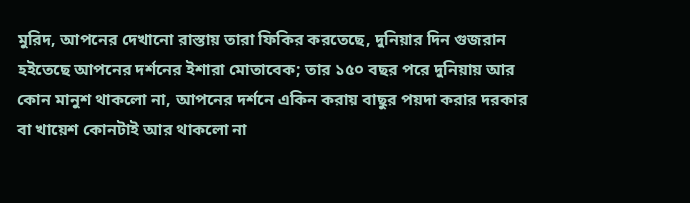মুরিদ, আপনের দেখানো রাস্তায় তারা ফিকির করতেছে, দুনিয়ার দিন গুজরান হইতেছে আপনের দর্শনের ইশারা মোতাবেক; তার ১৫০ বছর পরে দুনিয়ায় আর কোন মানুশ থাকলো না, আপনের দর্শনে একিন করায় বাছুর পয়দা করার দরকার বা খায়েশ কোনটাই আর থাকলো না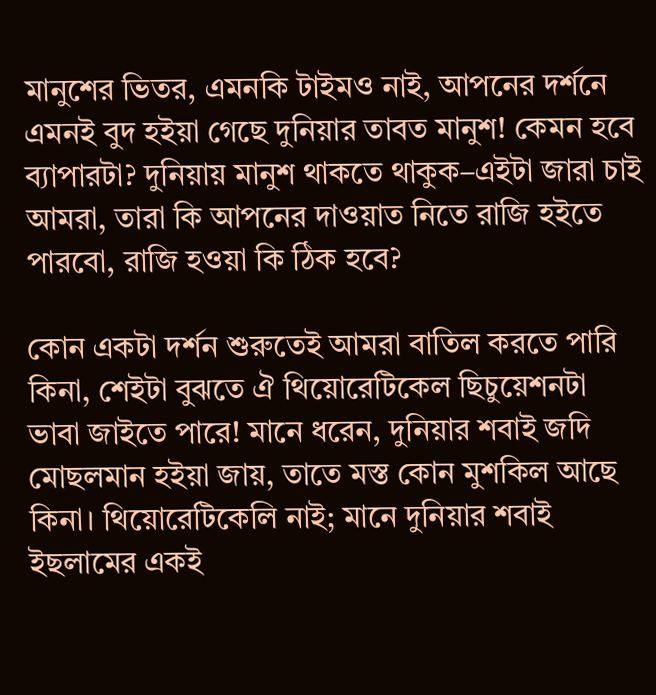মানুশের ভিতর, এমনকি টাইমও নাই, আপনের দর্শনে এমনই বুদ হইয়া গেছে দুনিয়ার তাবত মানুশ! কেমন হবে ব্যাপারটা? দুনিয়ায় মানুশ থাকতে থাকুক–এইটা জারা চাই আমরা, তারা কি আপনের দাওয়াত নিতে রাজি হইতে পারবো, রাজি হওয়া কি ঠিক হবে?

কোন একটা দর্শন শুরুতেই আমরা বাতিল করতে পারি কিনা, শেইটা বুঝতে ঐ থিয়োরেটিকেল ছিচুয়েশনটা ভাবা জাইতে পারে! মানে ধরেন, দুনিয়ার শবাই জদি মোছলমান হইয়া জায়, তাতে মস্ত কোন মুশকিল আছে কিনা। থিয়োরেটিকেলি নাই; মানে দুনিয়ার শবাই ইছলামের একই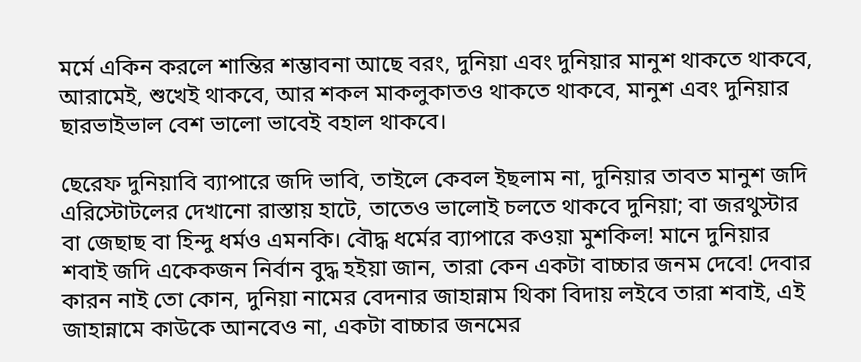মর্মে একিন করলে শান্তির শম্ভাবনা আছে বরং, দুনিয়া এবং দুনিয়ার মানুশ থাকতে থাকবে, আরামেই, শুখেই থাকবে, আর শকল মাকলুকাতও থাকতে থাকবে, মানুশ এবং দুনিয়ার ছারভাইভাল বেশ ভালো ভাবেই বহাল থাকবে।

ছেরেফ দুনিয়াবি ব্যাপারে জদি ভাবি, তাইলে কেবল ইছলাম না, দুনিয়ার তাবত মানুশ জদি এরিস্টোটলের দেখানো রাস্তায় হাটে, তাতেও ভালোই চলতে থাকবে দুনিয়া; বা জরথুস্টার বা জেছাছ বা হিন্দু ধর্মও এমনকি। বৌদ্ধ ধর্মের ব্যাপারে কওয়া মুশকিল! মানে দুনিয়ার শবাই জদি একেকজন নির্বান বুদ্ধ হইয়া জান, তারা কেন একটা বাচ্চার জনম দেবে! দেবার কারন নাই তো কোন, দুনিয়া নামের বেদনার জাহান্নাম থিকা বিদায় লইবে তারা শবাই, এই জাহান্নামে কাউকে আনবেও না, একটা বাচ্চার জনমের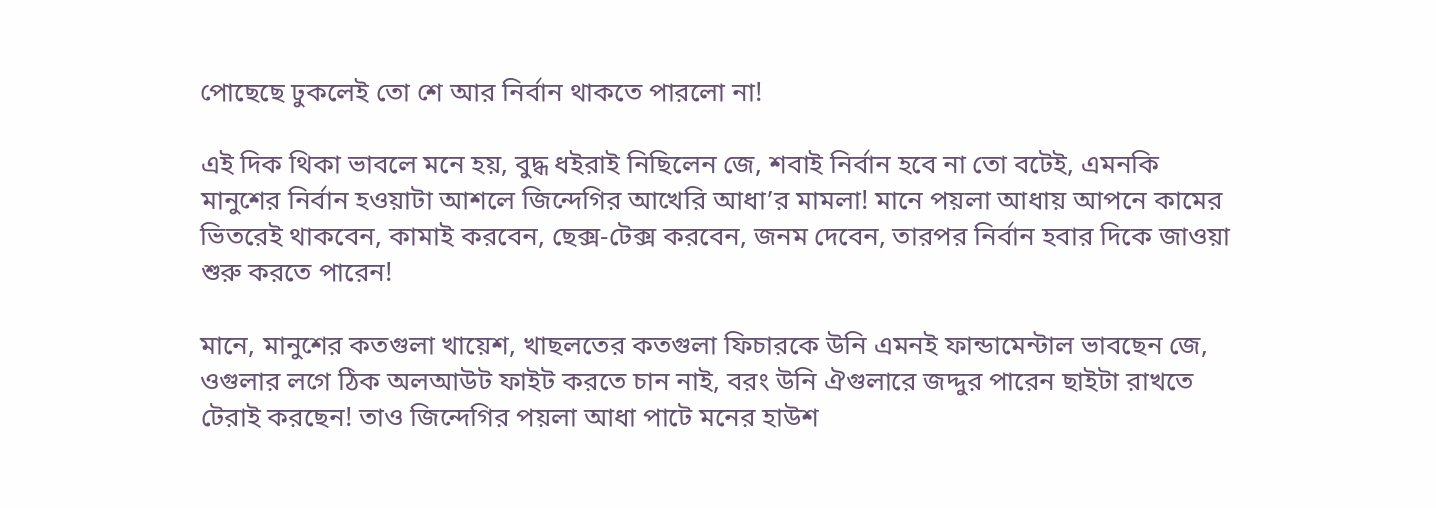পোছেছে ঢুকলেই তো শে আর নির্বান থাকতে পারলো না!

এই দিক থিকা ভাবলে মনে হয়, বুদ্ধ ধইরাই নিছিলেন জে, শবাই নির্বান হবে না তো বটেই, এমনকি মানুশের নির্বান হওয়াটা আশলে জিন্দেগির আখেরি আধা’র মামলা! মানে পয়লা আধায় আপনে কামের ভিতরেই থাকবেন, কামাই করবেন, ছেক্স-টেক্স করবেন, জনম দেবেন, তারপর নির্বান হবার দিকে জাওয়া শুরু করতে পারেন!

মানে, মানুশের কতগুলা খায়েশ, খাছলতের কতগুলা ফিচারকে উনি এমনই ফান্ডামেন্টাল ভাবছেন জে, ওগুলার লগে ঠিক অলআউট ফাইট করতে চান নাই, বরং উনি ঐগুলারে জদ্দুর পারেন ছাইটা রাখতে টেরাই করছেন! তাও জিন্দেগির পয়লা আধা পাটে মনের হাউশ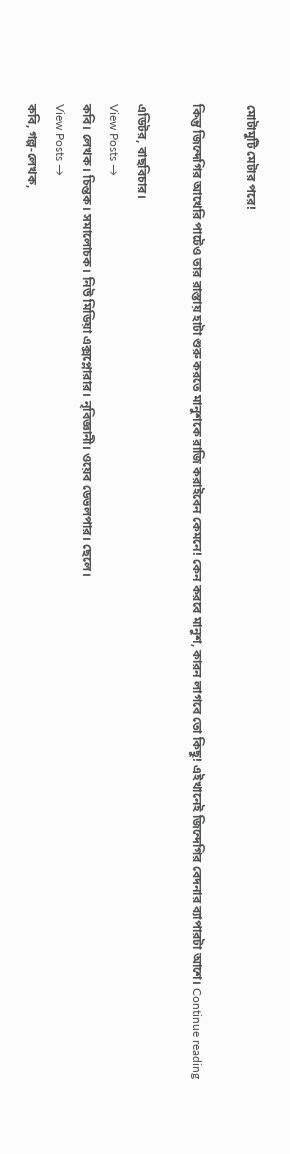মোটামুটি মেটার পরে!

কিন্তু জিন্দেগির আখেরি পাটেও তার রাস্তায় হাটা শুরু করতে মানুশকে রাজি করাইবেন কেমনে! কেন করবে মানুশ, কারন লাগবে তো কিছু! এইখানেই জিন্দেগির বেদনার ব্যাপারটা আশে। Continue reading

এডিটর, বাছবিচার।
View Posts →
কবি। লেখক। চিন্তক। সমালোচক। নিউ মিডিয়া এক্সপ্লোরার। নৃবিজ্ঞানী। ওয়েব ডেভলপার। ছেলে।
View Posts →
কবি, গল্প-লেখক,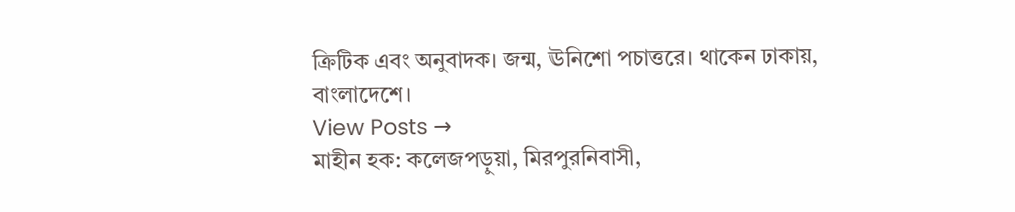ক্রিটিক এবং অনুবাদক। জন্ম, ঊনিশো পচাত্তরে। থাকেন ঢাকায়, বাংলাদেশে।
View Posts →
মাহীন হক: কলেজপড়ুয়া, মিরপুরনিবাসী,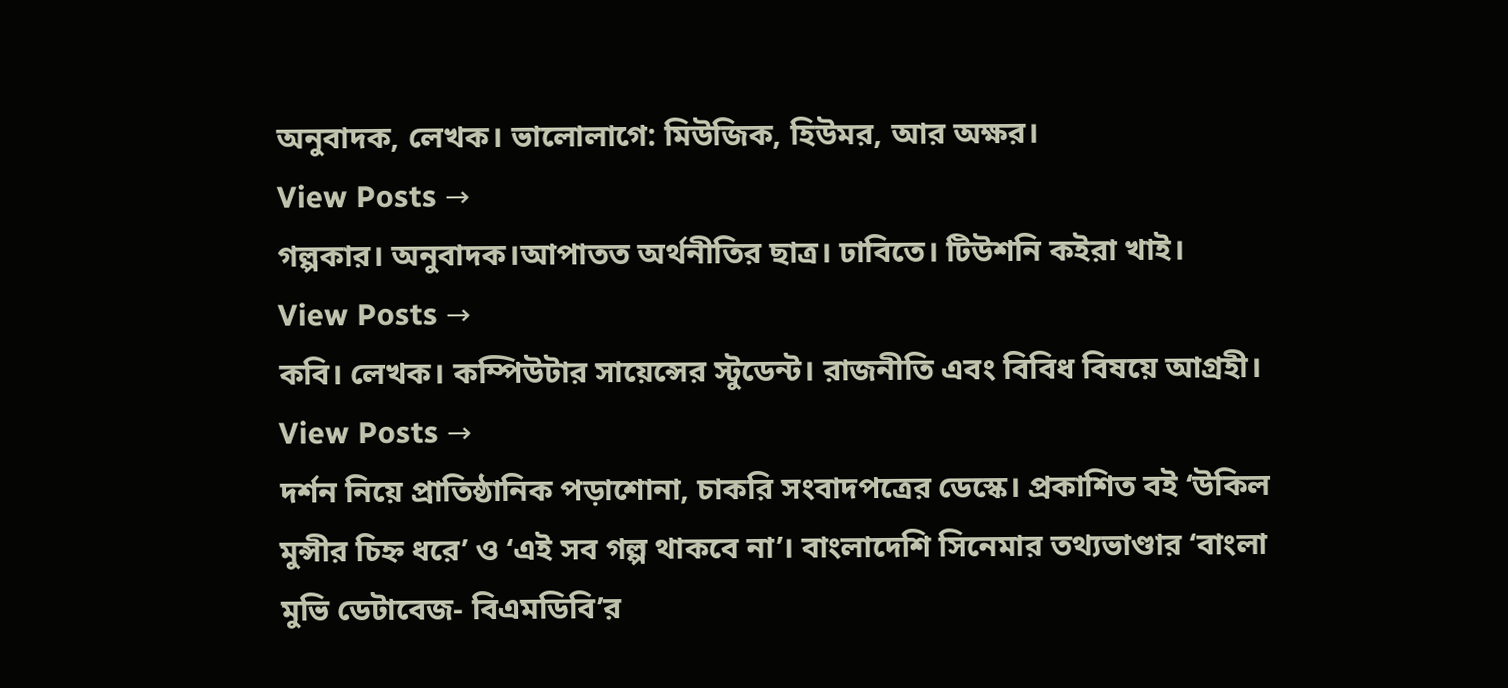অনুবাদক, লেখক। ভালোলাগে: মিউজিক, হিউমর, আর অক্ষর।
View Posts →
গল্পকার। অনুবাদক।আপাতত অর্থনীতির ছাত্র। ঢাবিতে। টিউশনি কইরা খাই।
View Posts →
কবি। লেখক। কম্পিউটার সায়েন্সের স্টুডেন্ট। রাজনীতি এবং বিবিধ বিষয়ে আগ্রহী।
View Posts →
দর্শন নিয়ে প্রাতিষ্ঠানিক পড়াশোনা, চাকরি সংবাদপত্রের ডেস্কে। প্রকাশিত বই ‘উকিল মুন্সীর চিহ্ন ধরে’ ও ‘এই সব গল্প থাকবে না’। বাংলাদেশি সিনেমার তথ্যভাণ্ডার ‘বাংলা মুভি ডেটাবেজ- বিএমডিবি’র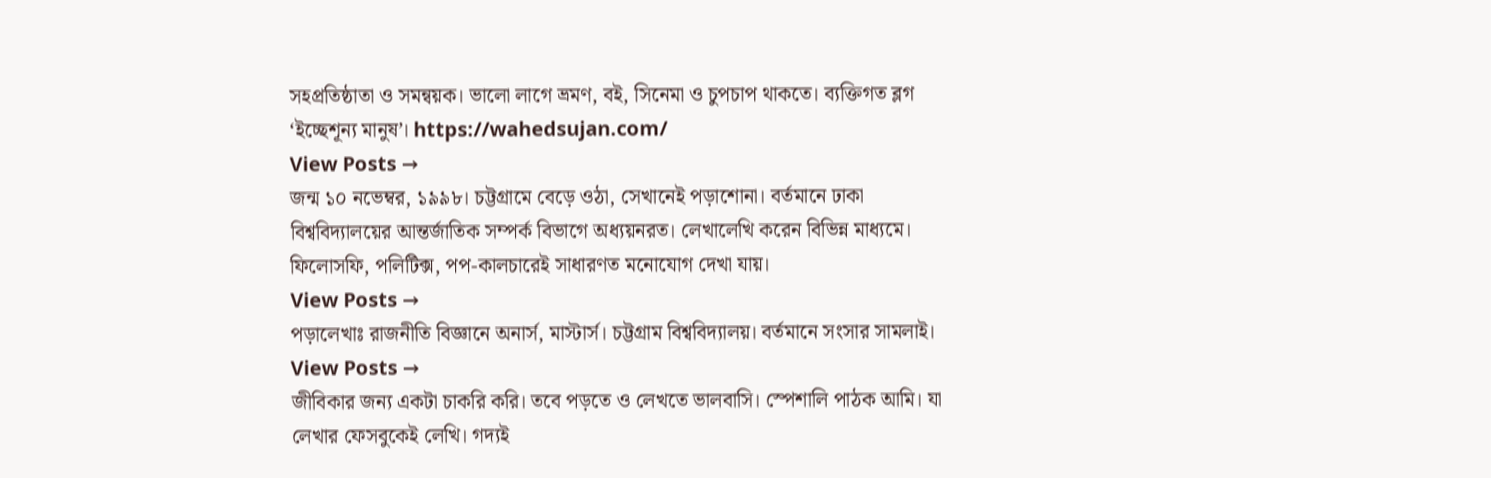সহপ্রতিষ্ঠাতা ও সমন্বয়ক। ভালো লাগে ভ্রমণ, বই, সিনেমা ও চুপচাপ থাকতে। ব্যক্তিগত ব্লগ ‘ইচ্ছেশূন্য মানুষ’। https://wahedsujan.com/
View Posts →
জন্ম ১০ নভেম্বর, ১৯৯৮। চট্টগ্রামে বেড়ে ওঠা, সেখানেই পড়াশোনা। বর্তমানে ঢাকা বিশ্ববিদ্যালয়ের আন্তর্জাতিক সম্পর্ক বিভাগে অধ্যয়নরত। লেখালেখি করেন বিভিন্ন মাধ্যমে। ফিলোসফি, পলিটিক্স, পপ-কালচারেই সাধারণত মনোযোগ দেখা যায়।
View Posts →
পড়ালেখাঃ রাজনীতি বিজ্ঞানে অনার্স, মাস্টার্স। চট্টগ্রাম বিশ্ববিদ্যালয়। বর্তমানে সংসার সামলাই।
View Posts →
জীবিকার জন্য একটা চাকরি করি। তবে পড়তে ও লেখতে ভালবাসি। স্পেশালি পাঠক আমি। যা লেখার ফেসবুকেই লেখি। গদ্যই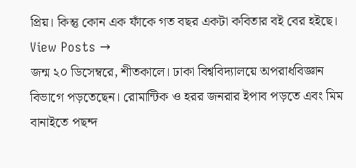প্রিয়। কিন্তু কোন এক ফাঁকে গত বছর একটা কবিতার বই বের হইছে।
View Posts →
জন্ম ২০ ডিসেম্বরে, শীতকালে। ঢাকা বিশ্ববিদ্যালয়ে অপরাধবিজ্ঞান বিভাগে পড়তেছেন। রোমান্টিক ও হরর জনরার ইপাব পড়তে এবং মিম বানাইতে পছন্দ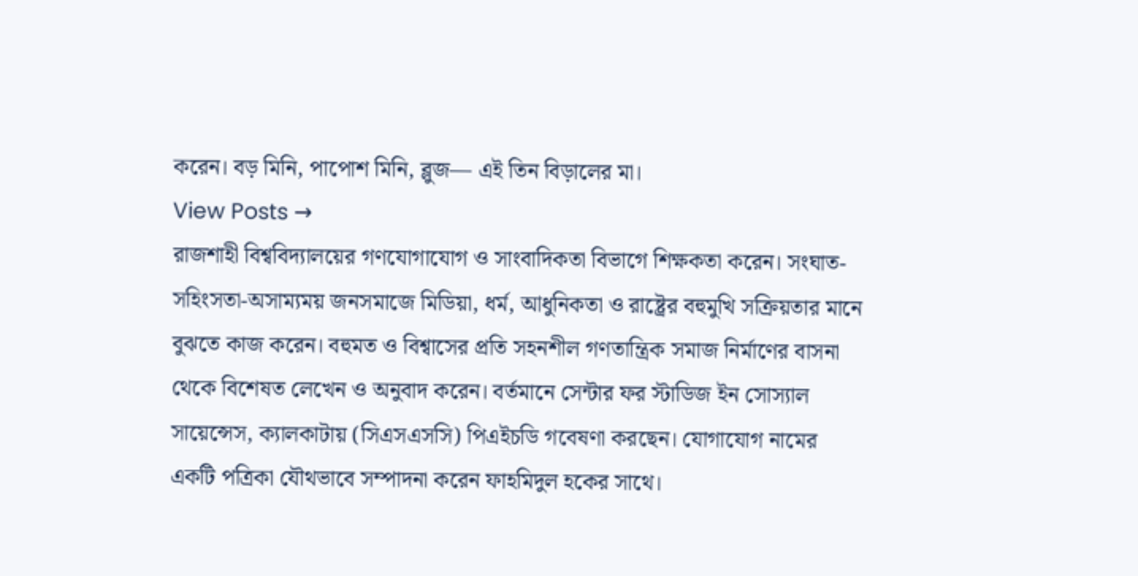করেন। বড় মিনি, পাপোশ মিনি, ব্লুজ— এই তিন বিড়ালের মা।
View Posts →
রাজশাহী বিশ্ববিদ্যালয়ের গণযোগাযোগ ও সাংবাদিকতা বিভাগে শিক্ষকতা করেন। সংঘাত-সহিংসতা-অসাম্যময় জনসমাজে মিডিয়া, ধর্ম, আধুনিকতা ও রাষ্ট্রের বহুমুখি সক্রিয়তার মানে বুঝতে কাজ করেন। বহুমত ও বিশ্বাসের প্রতি সহনশীল গণতান্ত্রিক সমাজ নির্মাণের বাসনা থেকে বিশেষত লেখেন ও অনুবাদ করেন। বর্তমানে সেন্টার ফর স্টাডিজ ইন সোস্যাল সায়েন্সেস, ক্যালকাটায় (সিএসএসসি) পিএইচডি গবেষণা করছেন। যোগাযোগ নামের একটি পত্রিকা যৌথভাবে সম্পাদনা করেন ফাহমিদুল হকের সাথে।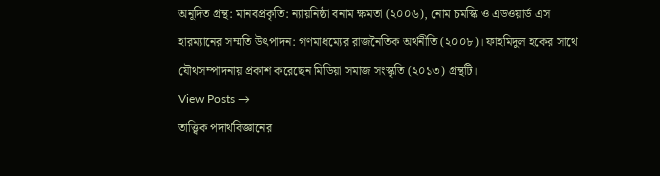অনূদিত গ্রন্থ: মানবপ্রকৃতি: ন্যায়নিষ্ঠা বনাম ক্ষমতা (২০০৬), নোম চমস্কি ও এডওয়ার্ড এস হারম্যানের সম্মতি উৎপাদন: গণমাধম্যের রাজনৈতিক অর্থনীতি (২০০৮)। ফাহমিদুল হকের সাথে যৌথসম্পাদনায় প্রকাশ করেছেন মিডিয়া সমাজ সংস্কৃতি (২০১৩) গ্রন্থটি।
View Posts →
তাত্ত্বিক পদার্থবিজ্ঞানের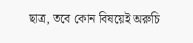ছাত্র, তবে কোন বিষয়েই অরুচি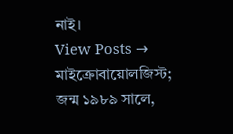নাই।
View Posts →
মাইক্রোবায়োলজিস্ট; জন্ম ১৯৮৯ সালে,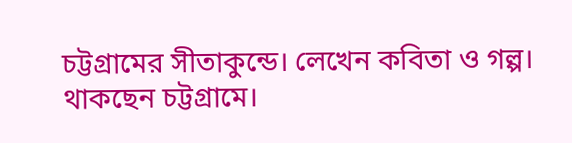চট্টগ্রামের সীতাকুন্ডে। লেখেন কবিতা ও গল্প। থাকছেন চট্টগ্রামে।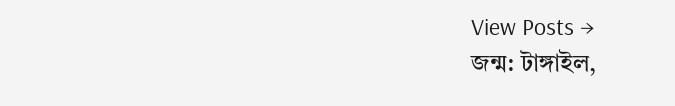View Posts →
জন্ম: টাঙ্গাইল,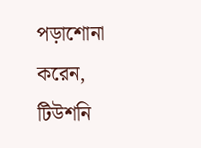পড়াশোনা করেন, টিউশনি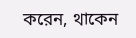করেন, থাকেন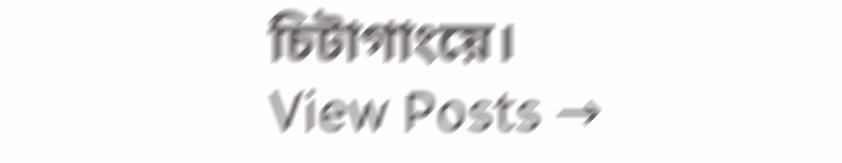চিটাগাংয়ে।
View Posts →